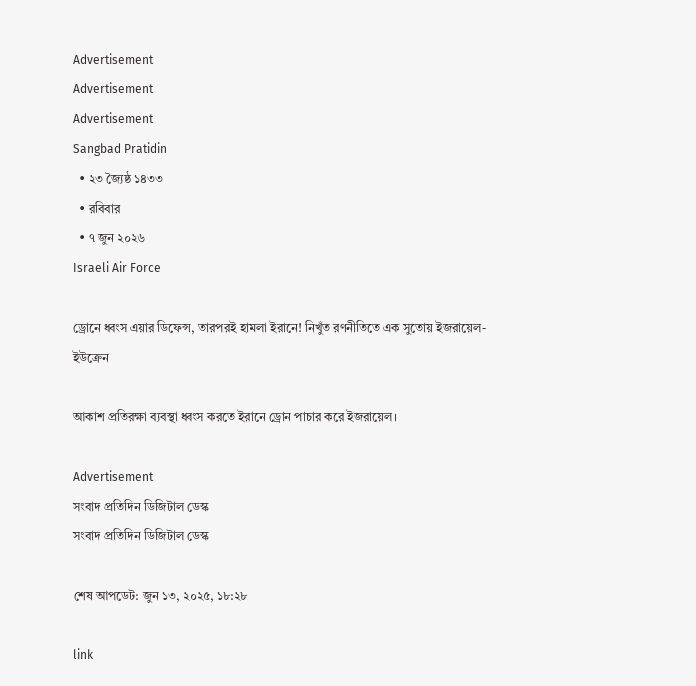Advertisement
Advertisement
Advertisement
Sangbad Pratidin
  • ২৩ জ্যৈষ্ঠ ১৪৩৩
  • রবিবার
  • ৭ জুন ২০২৬
Israeli Air Force

ড্রোনে ধ্বংস এয়ার ডিফেন্স, তারপরই হামলা ইরানে! নিখুঁত রণনীতিতে এক সুতোয় ইজরায়েল-ইউক্রেন

আকাশ প্রতিরক্ষা ব্যবস্থা ধ্বংস করতে ইরানে ড্রোন পাচার করে ইজরায়েল।

Advertisement
সংবাদ প্রতিদিন ডিজিটাল ডেস্ক
সংবাদ প্রতিদিন ডিজিটাল ডেস্ক

শেষ আপডেট: জুন ১৩, ২০২৫, ১৮:২৮

link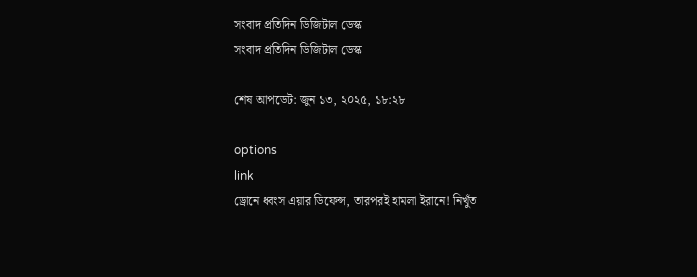সংবাদ প্রতিদিন ডিজিটাল ডেস্ক
সংবাদ প্রতিদিন ডিজিটাল ডেস্ক

শেষ আপডেট: জুন ১৩, ২০২৫, ১৮:২৮

options
link
ড্রোনে ধ্বংস এয়ার ডিফেন্স, তারপরই হামলা ইরানে! নিখুঁত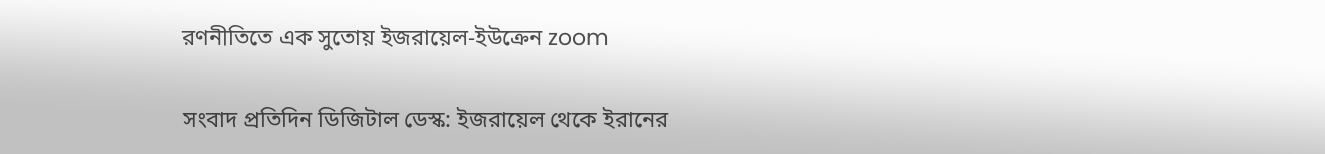রণনীতিতে এক সুতোয় ইজরায়েল-ইউক্রেন zoom

সংবাদ প্রতিদিন ডিজিটাল ডেস্ক: ইজরায়েল থেকে ইরানের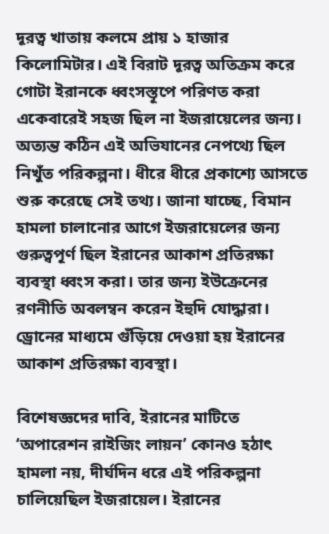দূরত্ব খাতায় কলমে প্রায় ১ হাজার কিলোমিটার। এই বিরাট দূরত্ব অতিক্রম করে গোটা ইরানকে ধ্বংসস্তূপে পরিণত করা একেবারেই সহজ ছিল না ইজরায়েলের জন্য। অত্যন্ত কঠিন এই অভিযানের নেপথ্যে ছিল নিখুঁত পরিকল্পনা। ধীরে ধীরে প্রকাশ্যে আসতে শুরু করেছে সেই তথ্য। জানা যাচ্ছে, বিমান হামলা চালানোর আগে ইজরায়েলের জন্য গুরুত্বপূর্ণ ছিল ইরানের আকাশ প্রতিরক্ষা ব্যবস্থা ধ্বংস করা। তার জন্য ইউক্রেনের রণনীতি অবলম্বন করেন ইহুদি যোদ্ধারা। ড্রোনের মাধ্যমে গুঁড়িয়ে দেওয়া হয় ইরানের আকাশ প্রতিরক্ষা ব্যবস্থা।

বিশেষজ্ঞদের দাবি, ইরানের মাটিতে ‘অপারেশন রাইজিং লায়ন’ কোনও হঠাৎ হামলা নয়, দীর্ঘদিন ধরে এই পরিকল্পনা চালিয়েছিল ইজরায়েল। ইরানের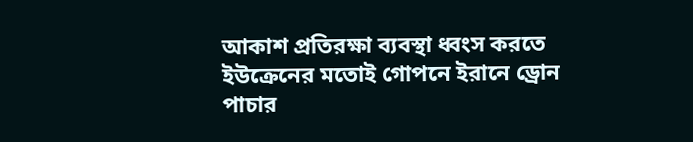আকাশ প্রতিরক্ষা ব্যবস্থা ধ্বংস করতে ইউক্রেনের মতোই গোপনে ইরানে ড্রোন পাচার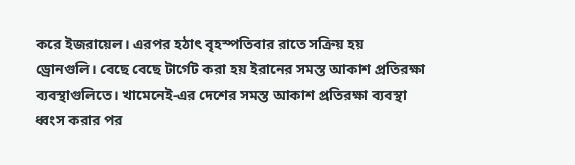করে ইজরায়েল। এরপর হঠাৎ বৃহস্পতিবার রাতে সক্রিয় হয় ড্রোনগুলি। বেছে বেছে টার্গেট করা হয় ইরানের সমস্ত আকাশ প্রতিরক্ষা ব্যবস্থাগুলিতে। খামেনেই-এর দেশের সমস্ত আকাশ প্রতিরক্ষা ব্যবস্থা ধ্বংস করার পর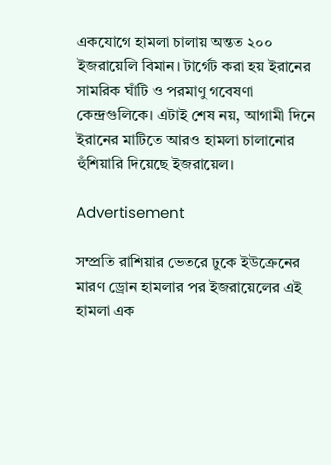একযোগে হামলা চালায় অন্তত ২০০ ইজরায়েলি বিমান। টার্গেট করা হয় ইরানের সামরিক ঘাঁটি ও পরমাণু গবেষণা কেন্দ্রগুলিকে। এটাই শেষ নয়, আগামী দিনে ইরানের মাটিতে আরও হামলা চালানোর হুঁশিয়ারি দিয়েছে ইজরায়েল।

Advertisement

সম্প্রতি রাশিয়ার ভেতরে ঢুকে ইউক্রেনের মারণ ড্রোন হামলার পর ইজরায়েলের এই হামলা এক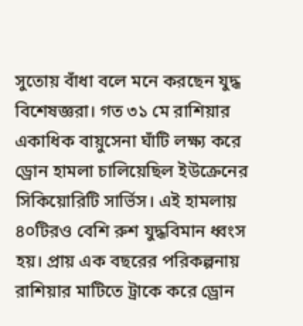সুতোয় বাঁধা বলে মনে করছেন যুদ্ধ বিশেষজ্ঞরা। গত ৩১ মে রাশিয়ার একাধিক বায়ুসেনা ঘাঁটি লক্ষ্য করে ড্রোন হামলা চালিয়েছিল ইউক্রেনের সিকিয়োরিটি সার্ভিস। এই হামলায় ৪০টিরও বেশি রুশ যুদ্ধবিমান ধ্বংস হয়। প্রায় এক বছরের পরিকল্পনায় রাশিয়ার মাটিতে ট্রাকে করে ড্রোন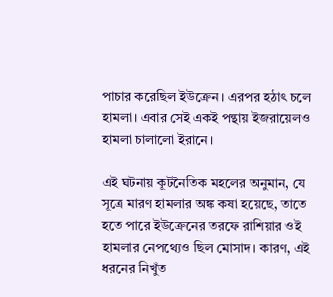পাচার করেছিল ইউক্রেন। এরপর হঠাৎ চলে হামলা। এবার সেই একই পন্থায় ইজরায়েলও হামলা চালালো ইরানে।

এই ঘটনায় কূটনৈতিক মহলের অনুমান, যে সূত্রে মারণ হামলার অঙ্ক কষা হয়েছে, তাতে হতে পারে ইউক্রেনের তরফে রাশিয়ার ওই হামলার নেপথ্যেও ছিল মোসাদ। কারণ, এই ধরনের নিখুঁত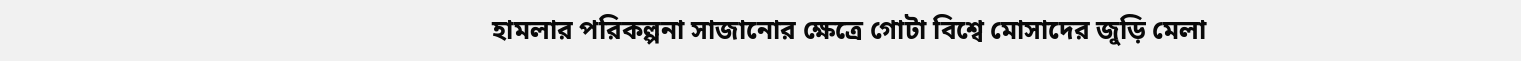হামলার পরিকল্পনা সাজানোর ক্ষেত্রে গোটা বিশ্বে মোসাদের জুড়ি মেলা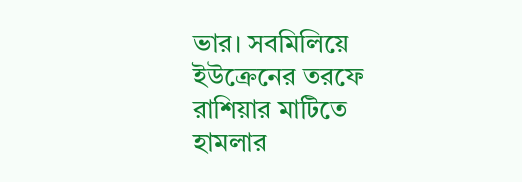ভার। সবমিলিয়ে ইউক্রেনের তরফে রাশিয়ার মাটিতে হামলার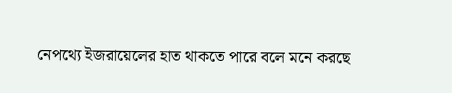নেপথ্যে ইজরায়েলের হাত থাকতে পারে বলে মনে করছে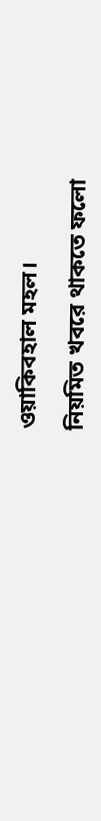ওয়াকিবহাল মহল।

নিয়মিত খবরে থাকতে ফলো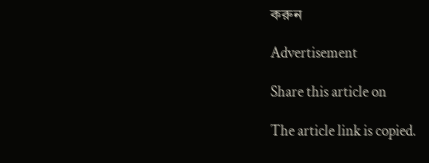করুন

Advertisement

Share this article on

The article link is copied.